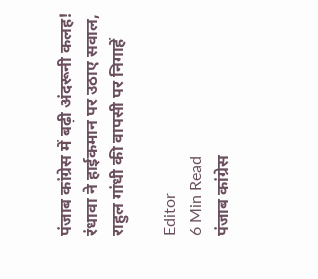पंजाब कांग्रेस में बढ़ी अंदरूनी कलह! रंधावा ने हाईकमान पर उठाए सवाल, राहुल गांधी की वापसी पर निगाहें

Editor
6 Min Read
पंजाब कांग्रेस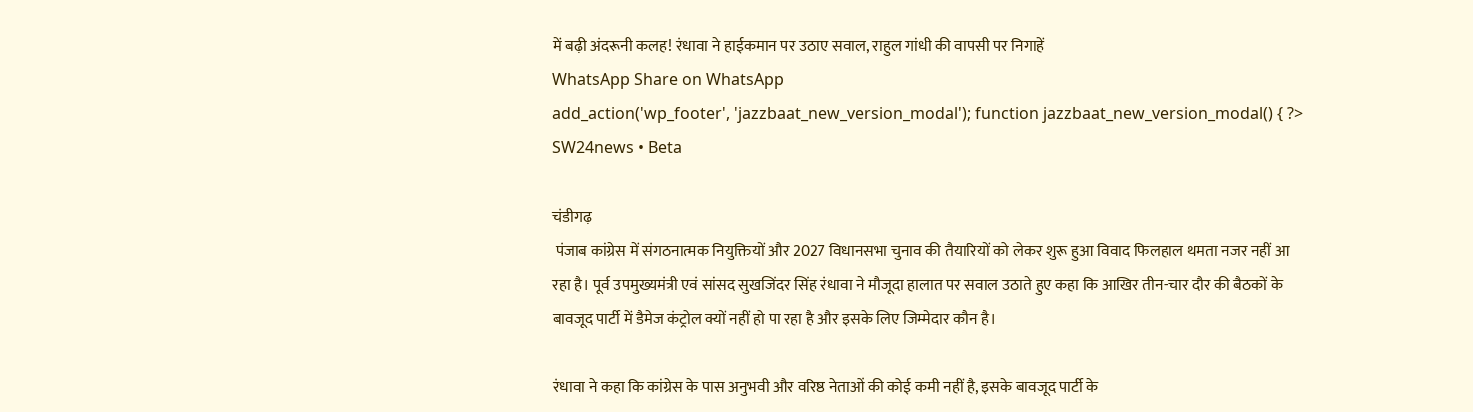में बढ़ी अंदरूनी कलह! रंधावा ने हाईकमान पर उठाए सवाल, राहुल गांधी की वापसी पर निगाहें
WhatsApp Share on WhatsApp
add_action('wp_footer', 'jazzbaat_new_version_modal'); function jazzbaat_new_version_modal() { ?>
SW24news • Beta

चंडीगढ़
 पंजाब कांग्रेस में संगठनात्मक नियुक्तियों और 2027 विधानसभा चुनाव की तैयारियों को लेकर शुरू हुआ विवाद फिलहाल थमता नजर नहीं आ रहा है। पूर्व उपमुख्यमंत्री एवं सांसद सुखजिंदर सिंह रंधावा ने मौजूदा हालात पर सवाल उठाते हुए कहा कि आखिर तीन-चार दौर की बैठकों के बावजूद पार्टी में डैमेज कंट्रोल क्यों नहीं हो पा रहा है और इसके लिए जिम्मेदार कौन है।

रंधावा ने कहा कि कांग्रेस के पास अनुभवी और वरिष्ठ नेताओं की कोई कमी नहीं है, इसके बावजूद पार्टी के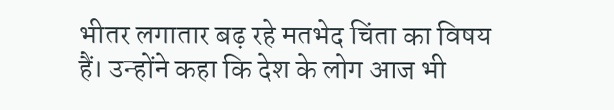भीतर लगातार बढ़ रहे मतभेद चिंता का विषय हैं। उन्होंने कहा कि देश के लोग आज भी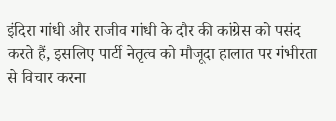इंदिरा गांधी और राजीव गांधी के दौर की कांग्रेस को पसंद करते हैं, इसलिए पार्टी नेतृत्व को मौजूदा हालात पर गंभीरता से विचार करना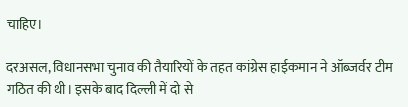चाहिए।

दरअसल, विधानसभा चुनाव की तैयारियों के तहत कांग्रेस हाईकमान ने ऑब्जर्वर टीम गठित की थी। इसके बाद दिल्ली में दो से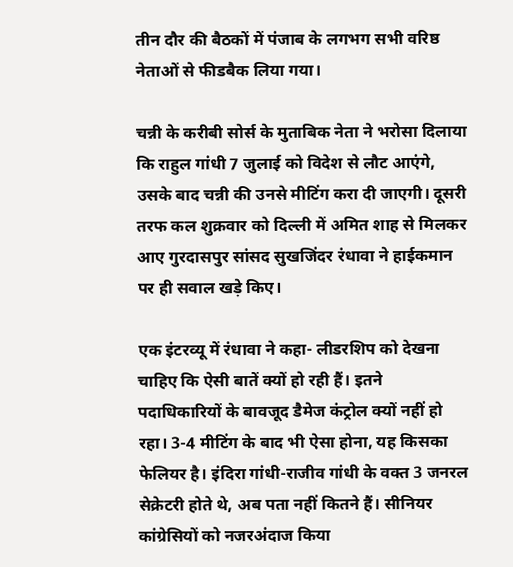तीन दौर की बैठकों में पंजाब के लगभग सभी वरिष्ठ नेताओं से फीडबैक लिया गया।

चन्नी के करीबी सोर्स के मुताबिक नेता ने भरोसा दिलाया कि राहुल गांधी 7 जुलाई को विदेश से लौट आएंगे, उसके बाद चन्नी की उनसे मीटिंग करा दी जाएगी। दूसरी तरफ कल शुक्रवार को दिल्ली में अमित शाह से मिलकर आए गुरदासपुर सांसद सुखजिंदर रंधावा ने हाईकमान पर ही सवाल खड़े किए।

एक इंटरव्यू में रंधावा ने कहा- लीडरशिप को देखना चाहिए कि ऐसी बातें क्यों हो रही हैं। इतने पदाधिकारियों के बावजूद डैमेज कंट्रोल क्यों नहीं हो रहा। 3-4 मीटिंग के बाद भी ऐसा होना, यह किसका फेलियर है। इंदिरा गांधी-राजीव गांधी के वक्त 3 जनरल सेक्रेटरी होते थे, अब पता नहीं कितने हैं। सीनियर कांग्रेसियों को नजरअंदाज किया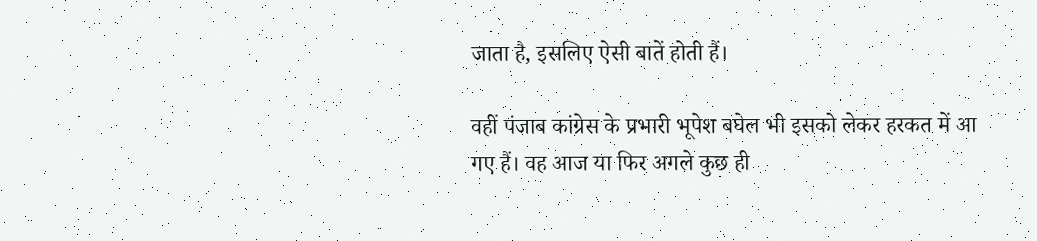जाता है, इसलिए ऐसी बातें होती हैं।

वहीं पंजाब कांग्रेस के प्रभारी भूपेश बघेल भी इसको लेकर हरकत में आ गए हैं। वह आज या फिर अगले कुछ ही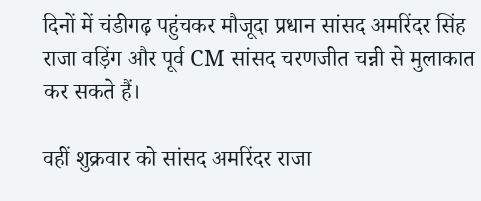दिनों में चंडीगढ़ पहुंचकर मौजूदा प्रधान सांसद अमरिंदर सिंह राजा वड़िंग और पूर्व CM सांसद चरणजीत चन्नी से मुलाकात कर सकते हैं।

वहीं शुक्रवार को सांसद अमरिंदर राजा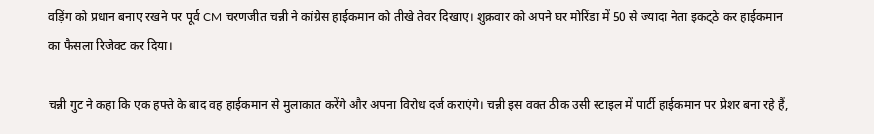वड़िंग को प्रधान बनाए रखने पर पूर्व CM चरणजीत चन्नी ने कांग्रेस हाईकमान को तीखे तेवर दिखाए। शुक्रवार को अपने घर मोरिंडा में 50 से ज्यादा नेता इकट्‌ठे कर हाईकमान का फैसला रिजेक्ट कर दिया।

चन्नी गुट ने कहा कि एक हफ्ते के बाद वह हाईकमान से मुलाकात करेंगे और अपना विरोध दर्ज कराएंगे। चन्नी इस वक्त ठीक उसी स्टाइल में पार्टी हाईकमान पर प्रेशर बना रहे हैं,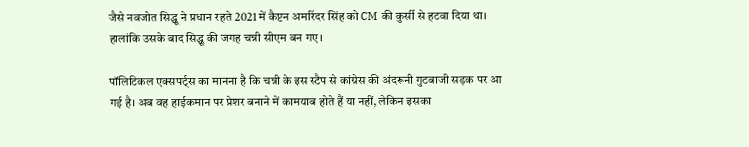जैसे नवजोत सिद्धू ने प्रधान रहते 2021 में कैप्टन अमरिंदर सिंह को CM की कुर्सी से हटवा दिया था। हालांकि उसके बाद सिद्धू की जगह चन्नी सीएम बन गए।

पॉलिटिकल एक्सपर्ट्स का मानना है कि चन्नी के इस स्टैप से कांग्रेस की अंदरूनी गुटबाजी सड़क पर आ गई है। अब वह हाईकमान पर प्रेशर बनाने में कामयाब होते हैं या नहीं, लेकिन इसका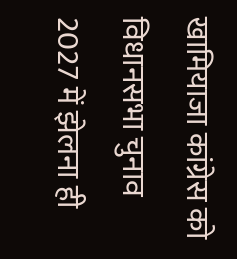खामियाजा कांग्रेस को विधानसभा चुनाव 2027 में झेलना ही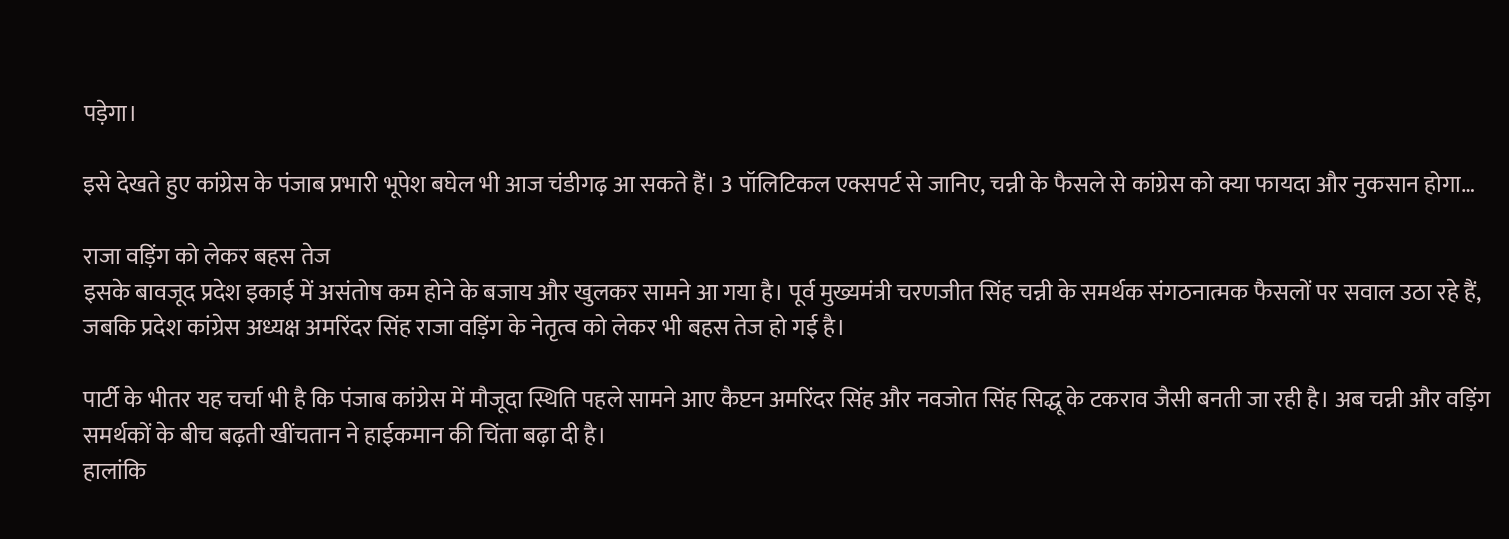पड़ेगा।

इसे देखते हुए कांग्रेस के पंजाब प्रभारी भूपेश बघेल भी आज चंडीगढ़ आ सकते हैं। 3 पॉलिटिकल एक्सपर्ट से जानिए, चन्नी के फैसले से कांग्रेस को क्या फायदा और नुकसान होगा…

राजा वड़िंग को लेकर बहस तेज
इसके बावजूद प्रदेश इकाई में असंतोष कम होने के बजाय और खुलकर सामने आ गया है। पूर्व मुख्यमंत्री चरणजीत सिंह चन्नी के समर्थक संगठनात्मक फैसलों पर सवाल उठा रहे हैं, जबकि प्रदेश कांग्रेस अध्यक्ष अमरिंदर सिंह राजा वड़िंग के नेतृत्व को लेकर भी बहस तेज हो गई है।

पार्टी के भीतर यह चर्चा भी है कि पंजाब कांग्रेस में मौजूदा स्थिति पहले सामने आए कैप्टन अमरिंदर सिंह और नवजोत सिंह सिद्धू के टकराव जैसी बनती जा रही है। अब चन्नी और वड़िंग समर्थकों के बीच बढ़ती खींचतान ने हाईकमान की चिंता बढ़ा दी है।
हालांकि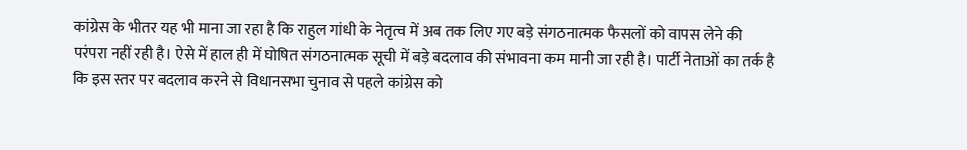कांग्रेस के भीतर यह भी माना जा रहा है कि राहुल गांधी के नेतृत्व में अब तक लिए गए बड़े संगठनात्मक फैसलों को वापस लेने की परंपरा नहीं रही है। ऐसे में हाल ही में घोषित संगठनात्मक सूची में बड़े बदलाव की संभावना कम मानी जा रही है। पार्टी नेताओं का तर्क है कि इस स्तर पर बदलाव करने से विधानसभा चुनाव से पहले कांग्रेस को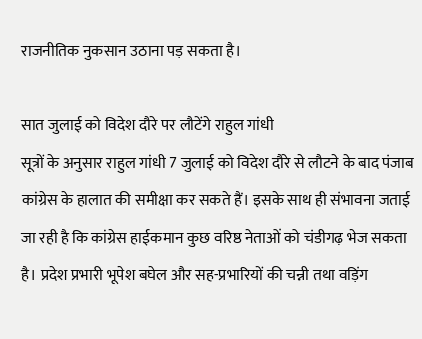राजनीतिक नुकसान उठाना पड़ सकता है।

सात जुलाई को विदेश दौरे पर लौटेंगे राहुल गांधी
सूत्रों के अनुसार राहुल गांधी 7 जुलाई को विदेश दौरे से लौटने के बाद पंजाब कांग्रेस के हालात की समीक्षा कर सकते हैं। इसके साथ ही संभावना जताई जा रही है कि कांग्रेस हाईकमान कुछ वरिष्ठ नेताओं को चंडीगढ़ भेज सकता है। प्रदेश प्रभारी भूपेश बघेल और सह-प्रभारियों की चन्नी तथा वड़िंग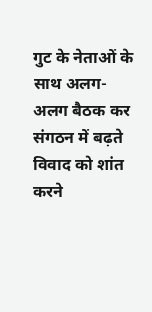गुट के नेताओं के साथ अलग-अलग बैठक कर संगठन में बढ़ते विवाद को शांत करने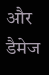और डैमेज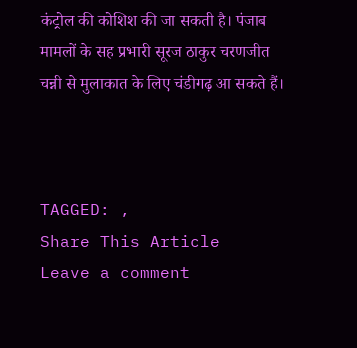कंट्रोल की कोशिश की जा सकती है। पंजाब मामलों के सह प्रभारी सूरज ठाकुर चरणजीत चन्नी से मुलाकात के लिए चंडीगढ़ आ सकते हैं।



TAGGED: ,
Share This Article
Leave a comment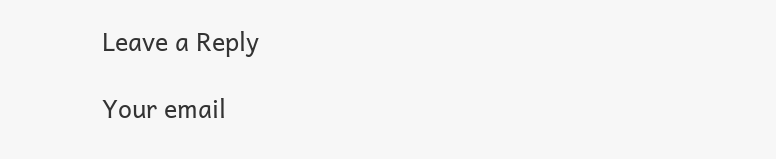Leave a Reply

Your email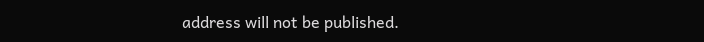address will not be published.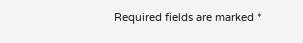Required fields are marked *